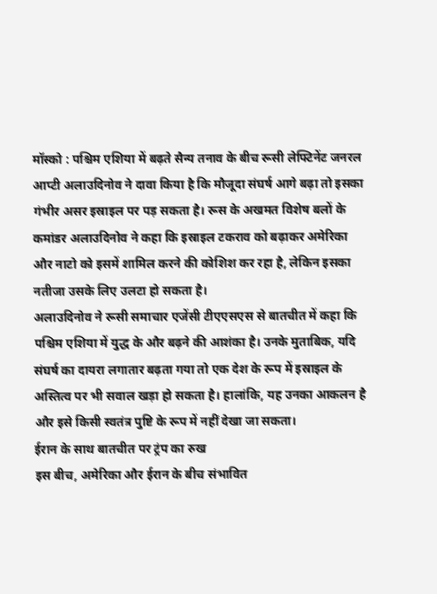मॉस्को : पश्चिम एशिया में बढ़ते सैन्य तनाव के बीच रूसी लेफ्टिनेंट जनरल आप्टी अलाउदिनोव ने दावा किया है कि मौजूदा संघर्ष आगे बढ़ा तो इसका गंभीर असर इस्राइल पर पड़ सकता है। रूस के अखमत विशेष बलों के कमांडर अलाउदिनोव ने कहा कि इस्राइल टकराव को बढ़ाकर अमेरिका और नाटो को इसमें शामिल करने की कोशिश कर रहा है, लेकिन इसका नतीजा उसके लिए उलटा हो सकता है।
अलाउदिनोव ने रूसी समाचार एजेंसी टीएएसएस से बातचीत में कहा कि पश्चिम एशिया में युद्ध के और बढ़ने की आशंका है। उनके मुताबिक, यदि संघर्ष का दायरा लगातार बढ़ता गया तो एक देश के रूप में इस्राइल के अस्तित्व पर भी सवाल खड़ा हो सकता है। हालांकि, यह उनका आकलन है और इसे किसी स्वतंत्र पुष्टि के रूप में नहीं देखा जा सकता।
ईरान के साथ बातचीत पर ट्रंप का रुख
इस बीच, अमेरिका और ईरान के बीच संभावित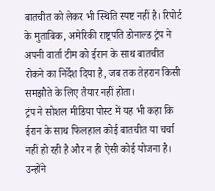बातचीत को लेकर भी स्थिति स्पष्ट नहीं है। रिपोर्ट के मुताबिक, अमेरिकी राष्ट्रपति डोनाल्ड ट्रंप ने अपनी वार्ता टीम को ईरान के साथ बातचीत रोकने का निर्देश दिया है, जब तक तेहरान किसी समझौते के लिए तैयार नहीं होता।
ट्रंप ने सोशल मीडिया पोस्ट में यह भी कहा कि ईरान के साथ फिलहाल कोई बातचीत या चर्चा नहीं हो रही है और न ही ऐसी कोई योजना है। उन्होंने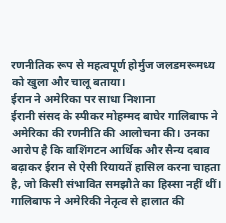रणनीतिक रूप से महत्वपूर्ण होर्मुज जलडमरूमध्य को खुला और चालू बताया।
ईरान ने अमेरिका पर साधा निशाना
ईरानी संसद के स्पीकर मोहम्मद बाघेर गालिबाफ ने अमेरिका की रणनीति की आलोचना की। उनका आरोप है कि वाशिंगटन आर्थिक और सैन्य दबाव बढ़ाकर ईरान से ऐसी रियायतें हासिल करना चाहता है, जो किसी संभावित समझौते का हिस्सा नहीं थीं।
गालिबाफ ने अमेरिकी नेतृत्व से हालात की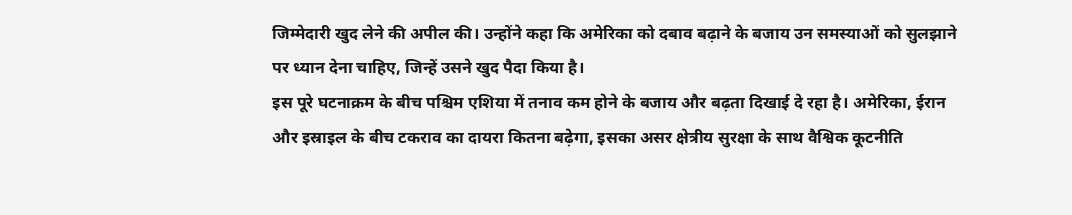जिम्मेदारी खुद लेने की अपील की। उन्होंने कहा कि अमेरिका को दबाव बढ़ाने के बजाय उन समस्याओं को सुलझाने पर ध्यान देना चाहिए, जिन्हें उसने खुद पैदा किया है।
इस पूरे घटनाक्रम के बीच पश्चिम एशिया में तनाव कम होने के बजाय और बढ़ता दिखाई दे रहा है। अमेरिका, ईरान और इस्राइल के बीच टकराव का दायरा कितना बढ़ेगा, इसका असर क्षेत्रीय सुरक्षा के साथ वैश्विक कूटनीति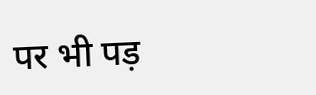पर भी पड़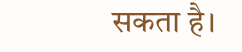सकता है।